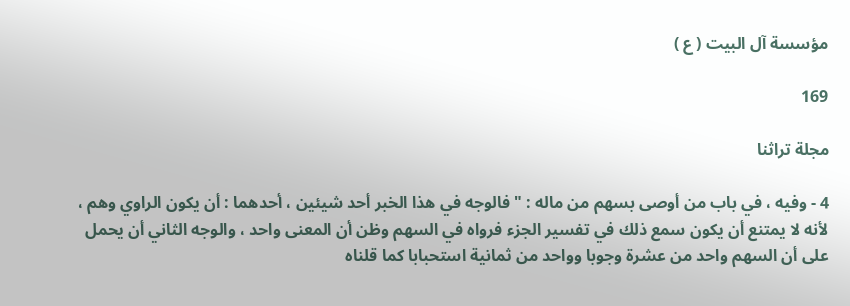مؤسسة آل البيت ( ع )

169

مجلة تراثنا

4 - وفيه ، في باب من أوصى بسهم من ماله : " فالوجه في هذا الخبر أحد شيئين ، أحدهما : أن يكون الراوي وهم ، لأنه لا يمتنع أن يكون سمع ذلك في تفسير الجزء فرواه في السهم وظن أن المعنى واحد ، والوجه الثاني أن يحمل على أن السهم واحد من عشرة وجوبا وواحد من ثمانية استحبابا كما قلناه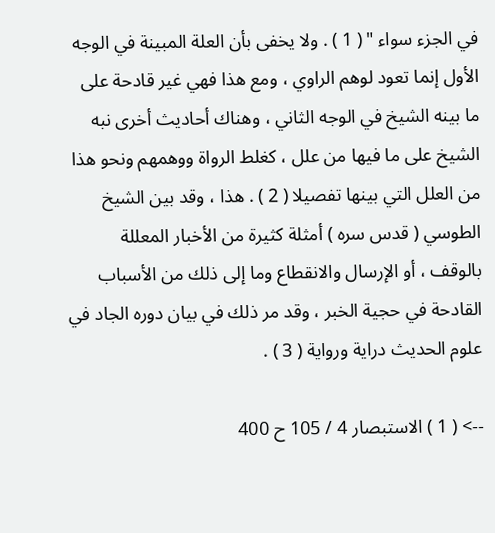في الجزء سواء " ( 1 ) . ولا يخفى بأن العلة المبينة في الوجه الأول إنما تعود لوهم الراوي ، ومع هذا فهي غير قادحة على ما بينه الشيخ في الوجه الثاني ، وهناك أحاديث أخرى نبه الشيخ على ما فيها من علل ، كغلط الرواة ووهمهم ونحو هذا من العلل التي بينها تفصيلا ( 2 ) . هذا ، وقد بين الشيخ الطوسي ( قدس سره ) أمثلة كثيرة من الأخبار المعللة بالوقف ، أو الإرسال والانقطاع وما إلى ذلك من الأسباب القادحة في حجية الخبر ، وقد مر ذلك في بيان دوره الجاد في علوم الحديث دراية ورواية ( 3 ) .

--> ( 1 ) الاستبصار 4 / 105 ح 400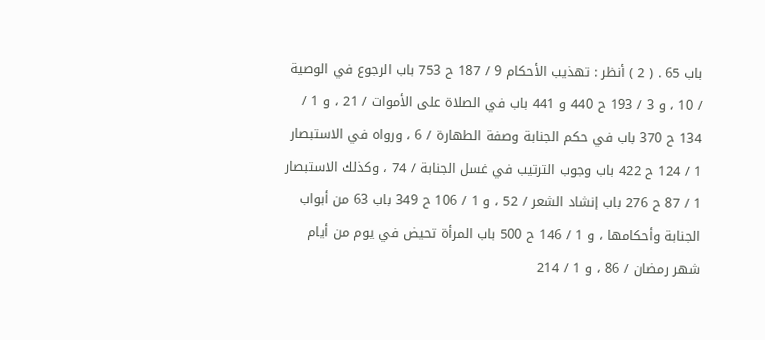باب 65 . ( 2 ) أنظر : تهذيب الأحكام 9 / 187 ح 753 باب الرجوع في الوصية / 10 ، و 3 / 193 ح 440 و 441 باب في الصلاة على الأموات / 21 ، و 1 / 134 ح 370 باب في حكم الجنابة وصفة الطهارة / 6 ، ورواه في الاستبصار 1 / 124 ح 422 باب وجوب الترتيب في غسل الجنابة / 74 ، وكذلك الاستبصار 1 / 87 ح 276 باب إنشاد الشعر / 52 ، و 1 / 106 ح 349 باب 63 من أبواب الجنابة وأحكامها ، و 1 / 146 ح 500 باب المرأة تحيض في يوم من أيام شهر رمضان / 86 ، و 1 / 214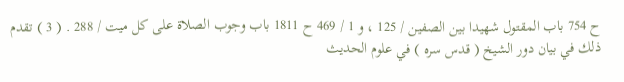ح 754 باب المقتول شهيدا بين الصفين / 125 ، و 1 / 469 ح 1811 باب وجوب الصلاة على كل ميت / 288 . ( 3 ) تقدم ذلك في بيان دور الشيخ ( قدس سره ) في علوم الحديث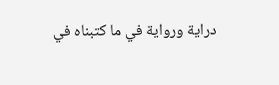دراية ورواية في ما كتبناه في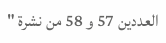العددين 57 و 58 من نشرة "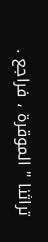تراثنا " الموقرة ، فراجع .